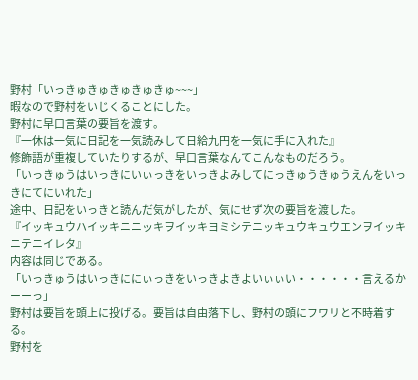野村「いっきゅきゅきゅきゅきゅ~~~」
暇なので野村をいじくることにした。
野村に早口言葉の要旨を渡す。
『一休は一気に日記を一気読みして日給九円を一気に手に入れた』
修飾語が重複していたりするが、早口言葉なんてこんなものだろう。
「いっきゅうはいっきにいぃっきをいっきよみしてにっきゅうきゅうえんをいっきにてにいれた」
途中、日記をいっきと読んだ気がしたが、気にせず次の要旨を渡した。
『イッキュウハイッキニニッキヲイッキヨミシテニッキュウキュウエンヲイッキニテニイレタ』
内容は同じである。
「いっきゅうはいっきににぃっきをいっきよきよいぃぃい・・・・・・言えるかーーっ」
野村は要旨を頭上に投げる。要旨は自由落下し、野村の頭にフワリと不時着する。
野村を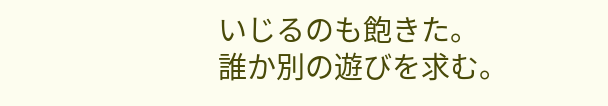いじるのも飽きた。
誰か別の遊びを求む。